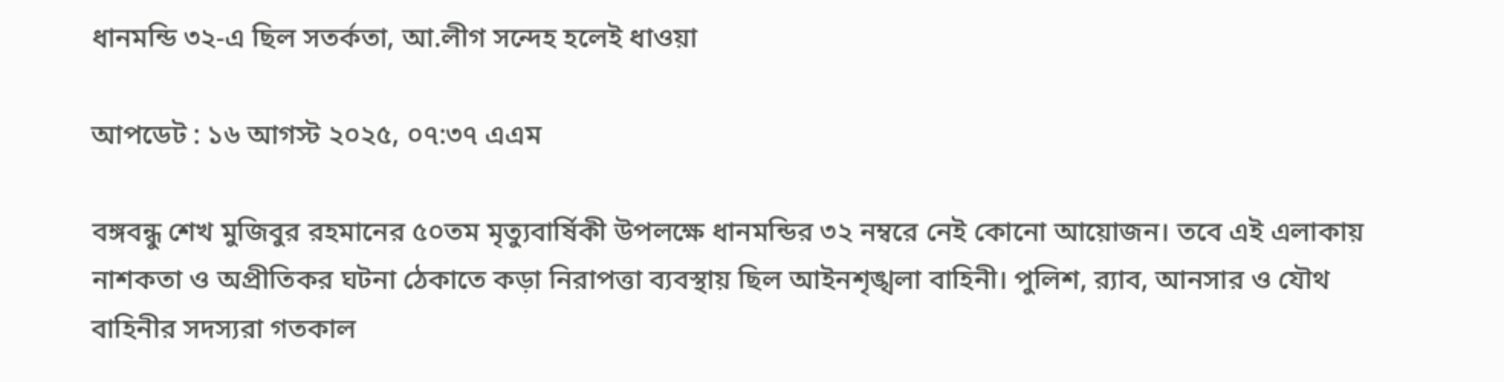ধানমন্ডি ৩২-এ ছিল সতর্কতা, আ.লীগ সন্দেহ হলেই ধাওয়া

আপডেট : ১৬ আগস্ট ২০২৫, ০৭:৩৭ এএম

বঙ্গবন্ধু শেখ মুজিবুর রহমানের ৫০তম মৃত্যুবার্ষিকী উপলক্ষে ধানমন্ডির ৩২ নম্বরে নেই কোনো আয়োজন। তবে এই এলাকায় নাশকতা ও অপ্রীতিকর ঘটনা ঠেকাতে কড়া নিরাপত্তা ব্যবস্থায় ছিল আইনশৃঙ্খলা বাহিনী। পুলিশ, র‌্যাব, আনসার ও যৌথ বাহিনীর সদস্যরা গতকাল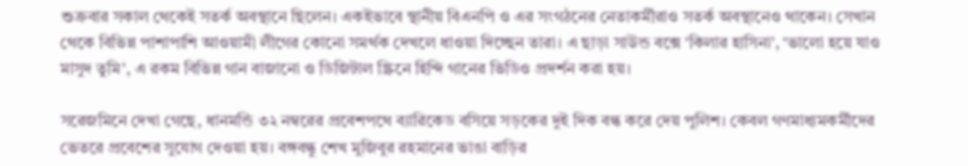শুক্রবার সকাল থেকেই সতর্ক অবস্থানে ছিলেন। একইভাবে স্থানীয় বিএনপি ও এর সংগঠনের নেতাকর্মীরাও সতর্ক অবস্থানেও থাকেন। সেখান থেকে বিভিন্ন পাশাপাশি আওয়ামী লীগের কোনো সমর্থক দেখলে ধাওয়া দিচ্ছেন তারা। এ ছাড়া সাউন্ড বক্সে ‘কিলার হাসিনা’, ‘ভালো হয়ে যাও মাসুদ তুমি’, এ রকম বিভিন্ন গান বাজানো ও ডিজিটাল স্ক্রিনে হিন্দি গানের ভিডিও প্রদর্শন করা হয়।

সরেজমিনে দেখা গেছে, ধানমন্ডি ৩২ নম্বরের প্রবেশপথে ব্যারিকেড বসিয়ে সড়কের দুই দিক বন্ধ করে দেয় পুলিশ। কেবল গণমাধ্যমকর্মীদের ভেতরে প্রবেশের সুযোগ দেওয়া হয়। বঙ্গবন্ধু শেখ মুজিবুর রহমানের ভাঙা বাড়ির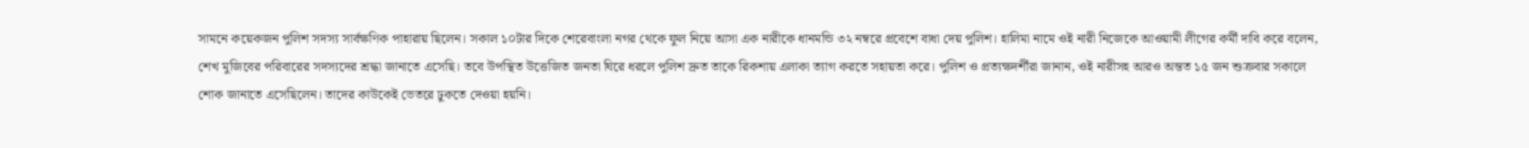সামনে কয়েকজন পুলিশ সদস্য সার্বক্ষণিক পাহারায় ছিলেন। সকাল ১০টার দিকে শেরেবাংলা নগর থেকে ফুল নিয়ে আসা এক নারীকে ধানমন্ডি ৩২ নম্বরে প্রবেশে বাধা দেয় পুলিশ। হালিমা নামে ওই নারী নিজেকে আওয়ামী লীগের কর্মী দাবি করে বলেন, শেখ মুজিবের পরিবারের সদস্যদের শ্রদ্ধা জানাতে এসেছি। তবে উপস্থিত উত্তেজিত জনতা ঘিরে ধরলে পুলিশ দ্রুত তাকে রিকশায় এলাকা ত্যাগ করতে সহায়তা করে। পুলিশ ও প্রত্যক্ষদর্শীরা জানান, ওই নারীসহ আরও অন্তত ১৫ জন শুক্রবার সকালে শোক জানাতে এসেছিলেন। তাদের কাউকেই ভেতরে ঢুকতে দেওয়া হয়নি।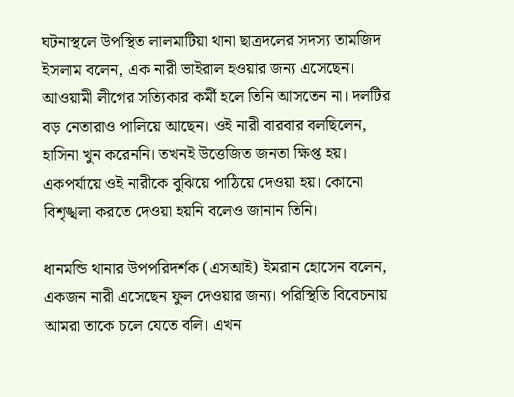ঘটনাস্থলে উপস্থিত লালমাটিয়া থানা ছাত্রদলের সদস্য তামজিদ ইসলাম বলেন, এক নারী ভাইরাল হওয়ার জন্য এসেছেন। আওয়ামী লীগের সত্যিকার কর্মী হলে তিনি আসতেন না। দলটির বড় নেতারাও পালিয়ে আছেন। ওই নারী বারবার বলছিলেন, হাসিনা খুন করেননি। তখনই উত্তেজিত জনতা ক্ষিপ্ত হয়। একপর্যায়ে ওই নারীকে বুঝিয়ে পাঠিয়ে দেওয়া হয়। কোনো বিশৃঙ্খলা করতে দেওয়া হয়নি বলেও জানান তিনি।

ধানমন্ডি থানার উপপরিদর্শক (এসআই) ইমরান হোসেন বলেন, একজন নারী এসেছেন ফুল দেওয়ার জন্য। পরিস্থিতি বিবেচনায় আমরা তাকে চলে যেতে বলি। এখন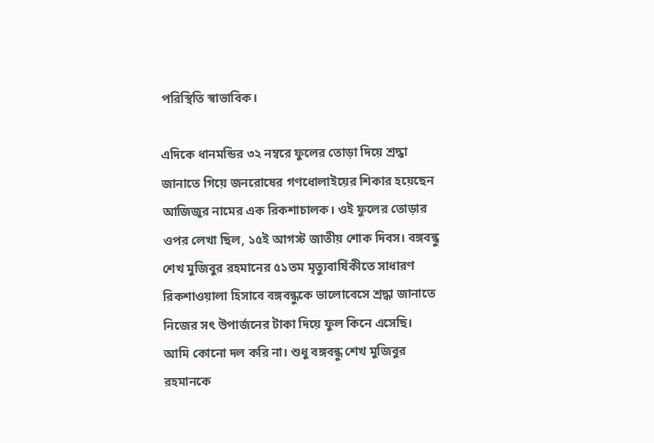পরিস্থিতি স্বাভাবিক।

এদিকে ধানমন্ডির ৩২ নম্বরে ফুলের তোড়া দিয়ে শ্রদ্ধা জানাতে গিয়ে জনরোষের গণধোলাইয়ের শিকার হয়েছেন আজিজুর নামের এক রিকশাচালক। ওই ফুলের তোড়ার ওপর লেখা ছিল, ১৫ই আগস্ট জাতীয় শোক দিবস। বঙ্গবন্ধু শেখ মুজিবুর রহমানের ৫১তম মৃত্যুবার্ষিকীতে সাধারণ রিকশাওয়ালা হিসাবে বঙ্গবন্ধুকে ভালোবেসে শ্রদ্ধা জানাতে নিজের সৎ উপার্জনের টাকা দিয়ে ফুল কিনে এসেছি। আমি কোনো দল করি না। শুধু বঙ্গবন্ধু শেখ মুজিবুর রহমানকে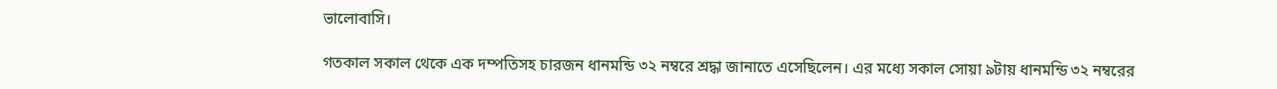ভালোবাসি।

গতকাল সকাল থেকে এক দম্পতিসহ চারজন ধানমন্ডি ৩২ নম্বরে শ্রদ্ধা জানাতে এসেছিলেন। এর মধ্যে সকাল সোয়া ৯টায় ধানমন্ডি ৩২ নম্বরের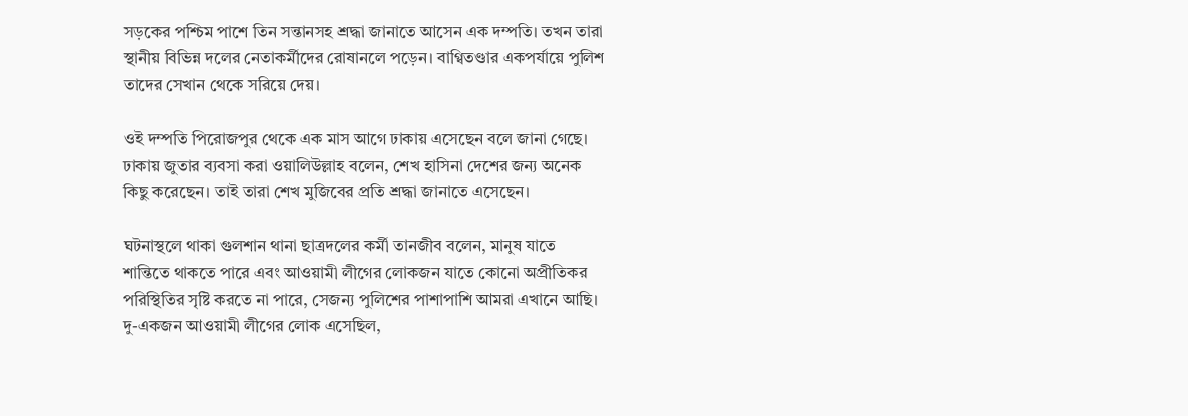সড়কের পশ্চিম পাশে তিন সন্তানসহ শ্রদ্ধা জানাতে আসেন এক দম্পতি। তখন তারা স্থানীয় বিভিন্ন দলের নেতাকর্মীদের রোষানলে পড়েন। বাগ্বিতণ্ডার একপর্যায়ে পুলিশ তাদের সেখান থেকে সরিয়ে দেয়।

ওই দম্পতি পিরোজপুর থেকে এক মাস আগে ঢাকায় এসেছেন বলে জানা গেছে। ঢাকায় জুতার ব্যবসা করা ওয়ালিউল্লাহ বলেন, শেখ হাসিনা দেশের জন্য অনেক কিছু করেছেন। তাই তারা শেখ মুজিবের প্রতি শ্রদ্ধা জানাতে এসেছেন।

ঘটনাস্থলে থাকা গুলশান থানা ছাত্রদলের কর্মী তানজীব বলেন, মানুষ যাতে শান্তিতে থাকতে পারে এবং আওয়ামী লীগের লোকজন যাতে কোনো অপ্রীতিকর পরিস্থিতির সৃষ্টি করতে না পারে, সেজন্য পুলিশের পাশাপাশি আমরা এখানে আছি। দু-একজন আওয়ামী লীগের লোক এসেছিল,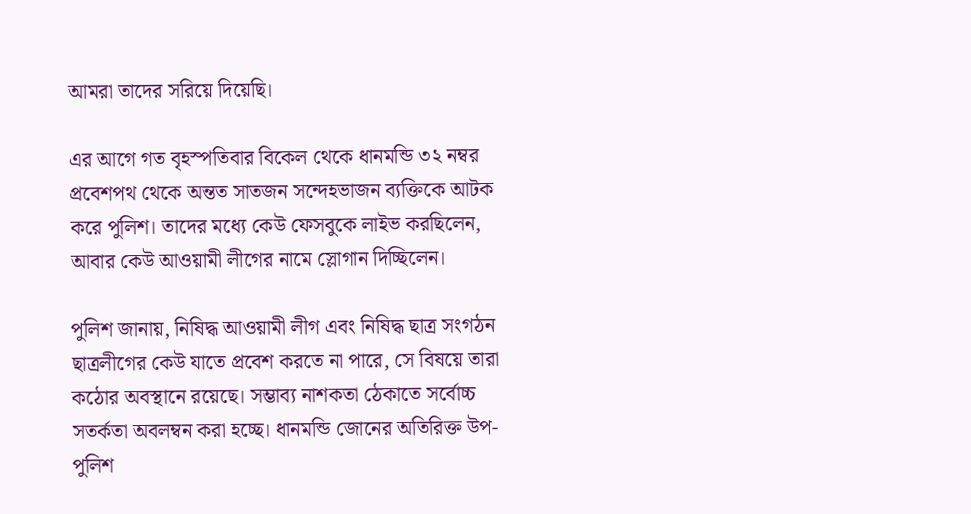আমরা তাদের সরিয়ে দিয়েছি।

এর আগে গত বৃহস্পতিবার বিকেল থেকে ধানমন্ডি ৩২ নম্বর প্রবেশপথ থেকে অন্তত সাতজন সন্দেহভাজন ব্যক্তিকে আটক করে পুলিশ। তাদের মধ্যে কেউ ফেসবুকে লাইভ করছিলেন, আবার কেউ আওয়ামী লীগের নামে স্লোগান দিচ্ছিলেন।

পুলিশ জানায়, নিষিদ্ধ আওয়ামী লীগ এবং নিষিদ্ধ ছাত্র সংগঠন ছাত্রলীগের কেউ যাতে প্রবেশ করতে না পারে, সে বিষয়ে তারা কঠোর অবস্থানে রয়েছে। সম্ভাব্য নাশকতা ঠেকাতে সর্বোচ্চ সতর্কতা অবলম্বন করা হচ্ছে। ধানমন্ডি জোনের অতিরিক্ত উপ-পুলিশ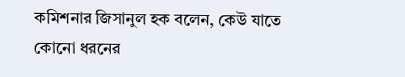কমিশনার জিসানুল হক বলেন, কেউ যাতে কোনো ধরনের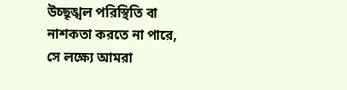উচ্ছৃঙ্খল পরিস্থিতি বা নাশকতা করতে না পারে, সে লক্ষ্যে আমরা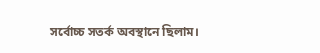সর্বোচ্চ সতর্ক অবস্থানে ছিলাম।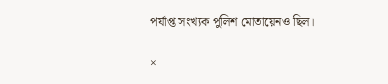পর্যাপ্ত সংখ্যক পুলিশ মোতায়েনও ছিল।

×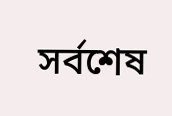সর্বশেষ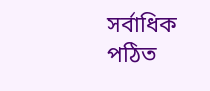সর্বাধিক পঠিত